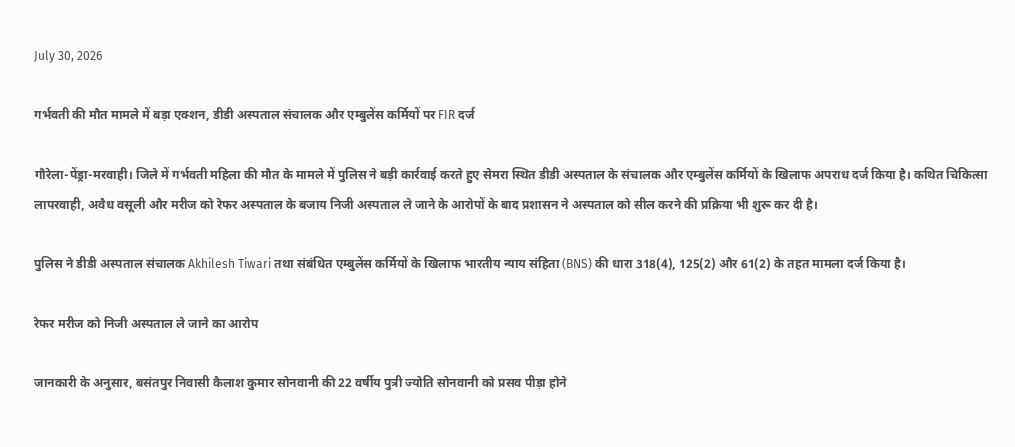July 30, 2026

गर्भवती की मौत मामले में बड़ा एक्शन, डीडी अस्पताल संचालक और एम्बुलेंस कर्मियों पर FIR दर्ज

गौरेला-पेंड्रा-मरवाही। जिले में गर्भवती महिला की मौत के मामले में पुलिस ने बड़ी कार्रवाई करते हुए सेमरा स्थित डीडी अस्पताल के संचालक और एम्बुलेंस कर्मियों के खिलाफ अपराध दर्ज किया है। कथित चिकित्सा लापरवाही, अवैध वसूली और मरीज को रेफर अस्पताल के बजाय निजी अस्पताल ले जाने के आरोपों के बाद प्रशासन ने अस्पताल को सील करने की प्रक्रिया भी शुरू कर दी है।

पुलिस ने डीडी अस्पताल संचालक Akhilesh Tiwari तथा संबंधित एम्बुलेंस कर्मियों के खिलाफ भारतीय न्याय संहिता (BNS) की धारा 318(4), 125(2) और 61(2) के तहत मामला दर्ज किया है।

रेफर मरीज को निजी अस्पताल ले जाने का आरोप

जानकारी के अनुसार, बसंतपुर निवासी कैलाश कुमार सोनवानी की 22 वर्षीय पुत्री ज्योति सोनवानी को प्रसव पीड़ा होने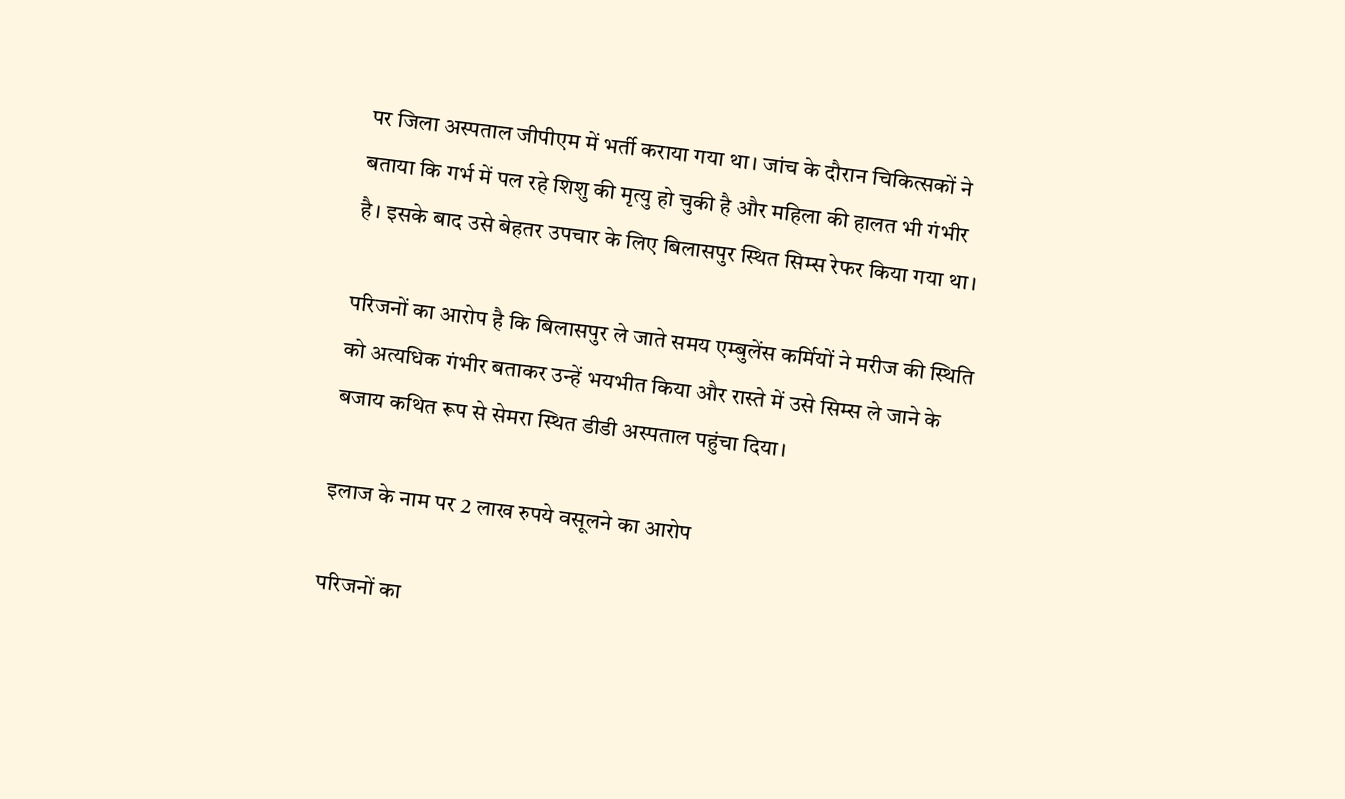पर जिला अस्पताल जीपीएम में भर्ती कराया गया था। जांच के दौरान चिकित्सकों ने बताया कि गर्भ में पल रहे शिशु की मृत्यु हो चुकी है और महिला की हालत भी गंभीर है। इसके बाद उसे बेहतर उपचार के लिए बिलासपुर स्थित सिम्स रेफर किया गया था।

परिजनों का आरोप है कि बिलासपुर ले जाते समय एम्बुलेंस कर्मियों ने मरीज की स्थिति को अत्यधिक गंभीर बताकर उन्हें भयभीत किया और रास्ते में उसे सिम्स ले जाने के बजाय कथित रूप से सेमरा स्थित डीडी अस्पताल पहुंचा दिया।

इलाज के नाम पर 2 लाख रुपये वसूलने का आरोप

परिजनों का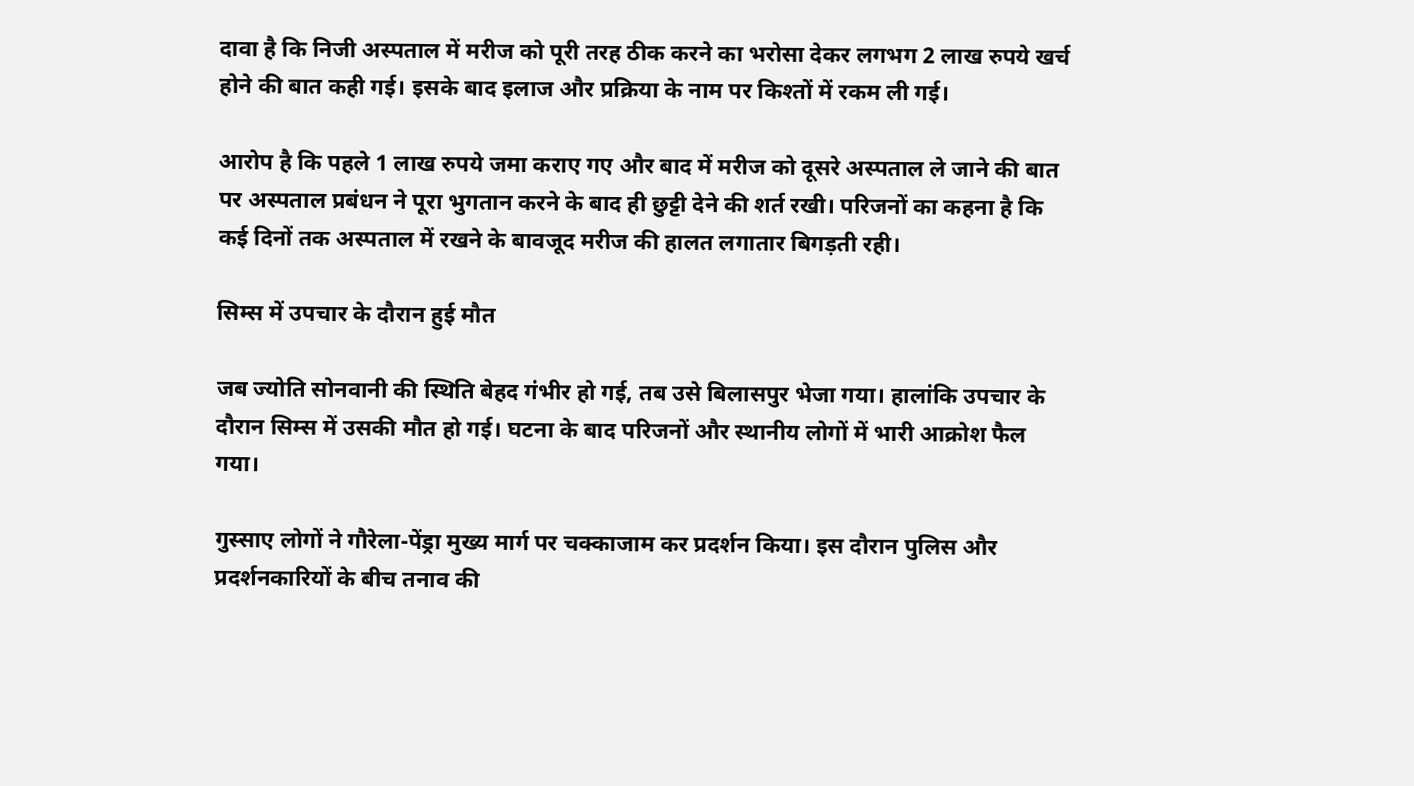दावा है कि निजी अस्पताल में मरीज को पूरी तरह ठीक करने का भरोसा देकर लगभग 2 लाख रुपये खर्च होने की बात कही गई। इसके बाद इलाज और प्रक्रिया के नाम पर किश्तों में रकम ली गई।

आरोप है कि पहले 1 लाख रुपये जमा कराए गए और बाद में मरीज को दूसरे अस्पताल ले जाने की बात पर अस्पताल प्रबंधन ने पूरा भुगतान करने के बाद ही छुट्टी देने की शर्त रखी। परिजनों का कहना है कि कई दिनों तक अस्पताल में रखने के बावजूद मरीज की हालत लगातार बिगड़ती रही।

सिम्स में उपचार के दौरान हुई मौत

जब ज्योति सोनवानी की स्थिति बेहद गंभीर हो गई, तब उसे बिलासपुर भेजा गया। हालांकि उपचार के दौरान सिम्स में उसकी मौत हो गई। घटना के बाद परिजनों और स्थानीय लोगों में भारी आक्रोश फैल गया।

गुस्साए लोगों ने गौरेला-पेंड्रा मुख्य मार्ग पर चक्काजाम कर प्रदर्शन किया। इस दौरान पुलिस और प्रदर्शनकारियों के बीच तनाव की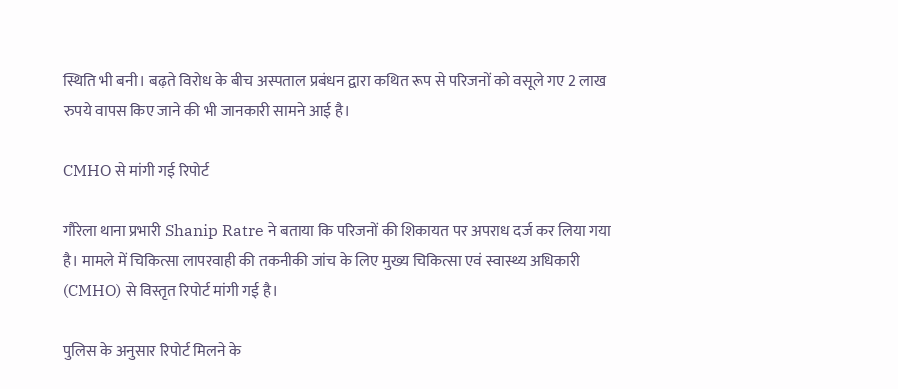स्थिति भी बनी। बढ़ते विरोध के बीच अस्पताल प्रबंधन द्वारा कथित रूप से परिजनों को वसूले गए 2 लाख रुपये वापस किए जाने की भी जानकारी सामने आई है।

CMHO से मांगी गई रिपोर्ट

गौरेला थाना प्रभारी Shanip Ratre ने बताया कि परिजनों की शिकायत पर अपराध दर्ज कर लिया गया है। मामले में चिकित्सा लापरवाही की तकनीकी जांच के लिए मुख्य चिकित्सा एवं स्वास्थ्य अधिकारी (CMHO) से विस्तृत रिपोर्ट मांगी गई है।

पुलिस के अनुसार रिपोर्ट मिलने के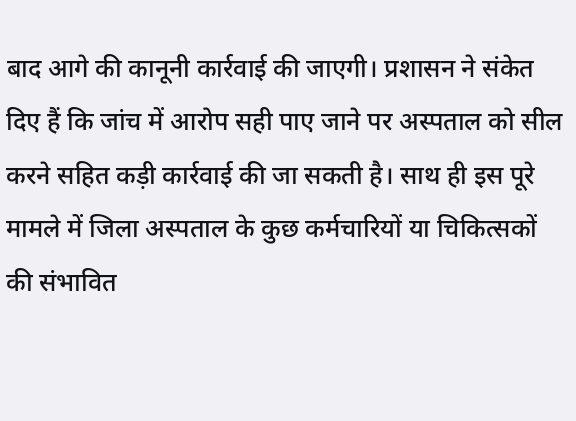बाद आगे की कानूनी कार्रवाई की जाएगी। प्रशासन ने संकेत दिए हैं कि जांच में आरोप सही पाए जाने पर अस्पताल को सील करने सहित कड़ी कार्रवाई की जा सकती है। साथ ही इस पूरे मामले में जिला अस्पताल के कुछ कर्मचारियों या चिकित्सकों की संभावित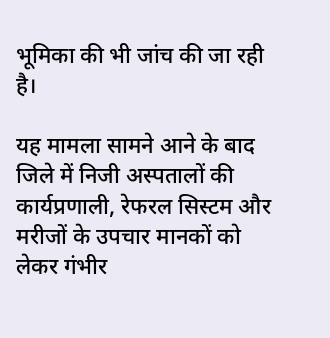भूमिका की भी जांच की जा रही है।

यह मामला सामने आने के बाद जिले में निजी अस्पतालों की कार्यप्रणाली, रेफरल सिस्टम और मरीजों के उपचार मानकों को लेकर गंभीर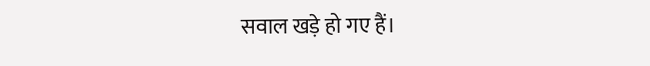सवाल खड़े हो गए हैं।